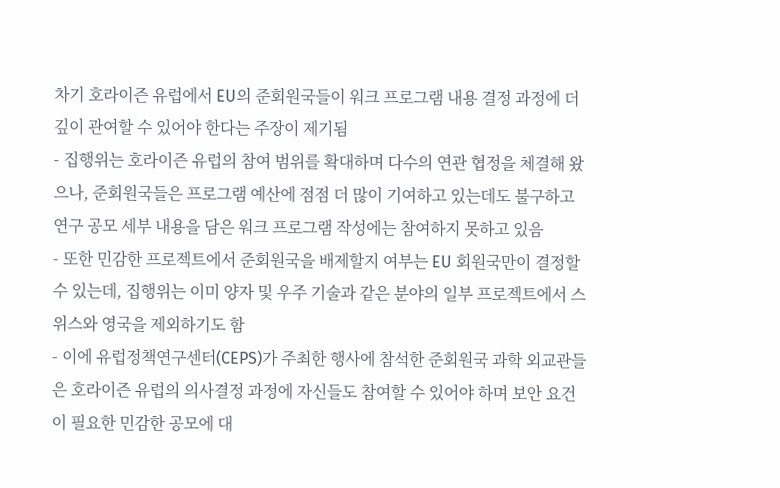차기 호라이즌 유럽에서 EU의 준회원국들이 워크 프로그램 내용 결정 과정에 더 깊이 관여할 수 있어야 한다는 주장이 제기됨
- 집행위는 호라이즌 유럽의 참여 범위를 확대하며 다수의 연관 협정을 체결해 왔으나, 준회원국들은 프로그램 예산에 점점 더 많이 기여하고 있는데도 불구하고 연구 공모 세부 내용을 담은 워크 프로그램 작성에는 참여하지 못하고 있음
- 또한 민감한 프로젝트에서 준회원국을 배제할지 여부는 EU 회원국만이 결정할 수 있는데, 집행위는 이미 양자 및 우주 기술과 같은 분야의 일부 프로젝트에서 스위스와 영국을 제외하기도 함
- 이에 유럽정책연구센터(CEPS)가 주최한 행사에 참석한 준회원국 과학 외교관들은 호라이즌 유럽의 의사결정 과정에 자신들도 참여할 수 있어야 하며 보안 요건이 필요한 민감한 공모에 대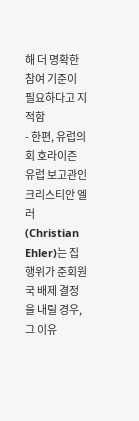해 더 명확한 참여 기준이 필요하다고 지적함
- 한편, 유럽의회 호라이즌 유럽 보고관인 크리스티안 엘러(Christian Ehler)는 집행위가 준회원국 배제 결정을 내릴 경우, 그 이유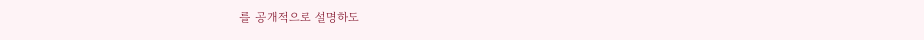를 공개적으로 설명하도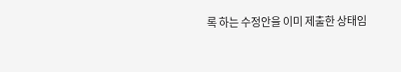록 하는 수정안을 이미 제출한 상태임